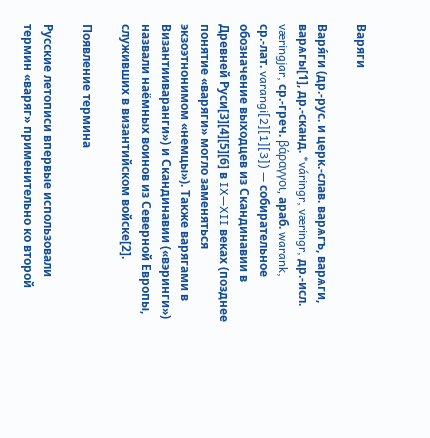Варяги

Варя́ги (др.-рус. и церк.-слав. варѧгъ, варѧги, варѧгы[1], др.-сканд. *váringr, væringr, др.-исл. væringjar, ср.-греч. βάραγγοι, араб. warank, ср.-лат. varangi[2][1][3]) — собирательное обозначение выходцев из Скандинавии в Древней Руси[3][4][5][6] в IX—XII веках (позднее понятие «варяги» могло заменяться экзоэтнонимом «немцы»). Также варягами в Византииваранги») и Скандинавии («вэринги») назвали наёмных воинов из Северной Европы, служивших в византийском войске[2].

Появление термина

Русские летописи впервые использовали термин «варяг» применительно ко второй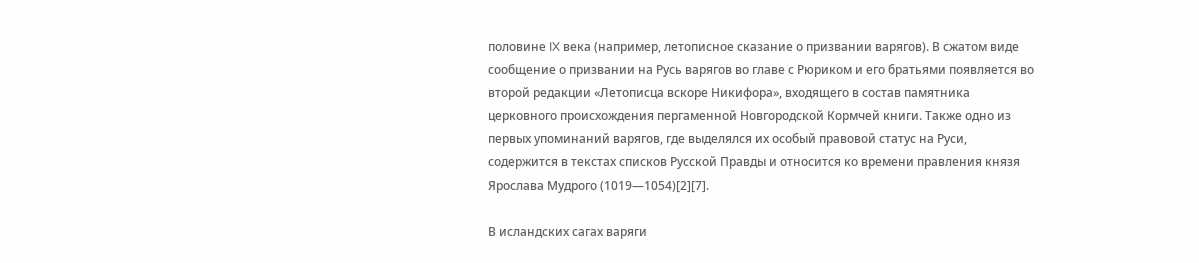половине IX века (например, летописное сказание о призвании варягов). В сжатом виде сообщение о призвании на Русь варягов во главе с Рюриком и его братьями появляется во второй редакции «Летописца вскоре Никифора», входящего в состав памятника церковного происхождения пергаменной Новгородской Кормчей книги. Также одно из первых упоминаний варягов, где выделялся их особый правовой статус на Руси, содержится в текстах списков Русской Правды и относится ко времени правления князя Ярослава Мудрого (1019—1054)[2][7].

В исландских сагах варяги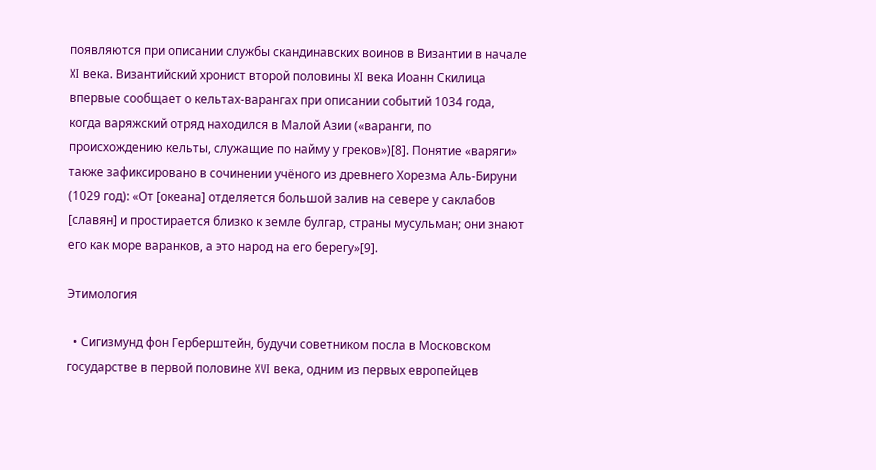появляются при описании службы скандинавских воинов в Византии в начале XI века. Византийский хронист второй половины XI века Иоанн Скилица впервые сообщает о кельтах-варангах при описании событий 1034 года, когда варяжский отряд находился в Малой Азии («варанги, по происхождению кельты, служащие по найму у греков»)[8]. Понятие «варяги» также зафиксировано в сочинении учёного из древнего Хорезма Аль-Бируни (1029 год): «От [океана] отделяется большой залив на севере у саклабов [славян] и простирается близко к земле булгар, страны мусульман; они знают его как море варанков, а это народ на его берегу»[9].

Этимология

  • Сигизмунд фон Герберштейн, будучи советником посла в Московском государстве в первой половине XVI века, одним из первых европейцев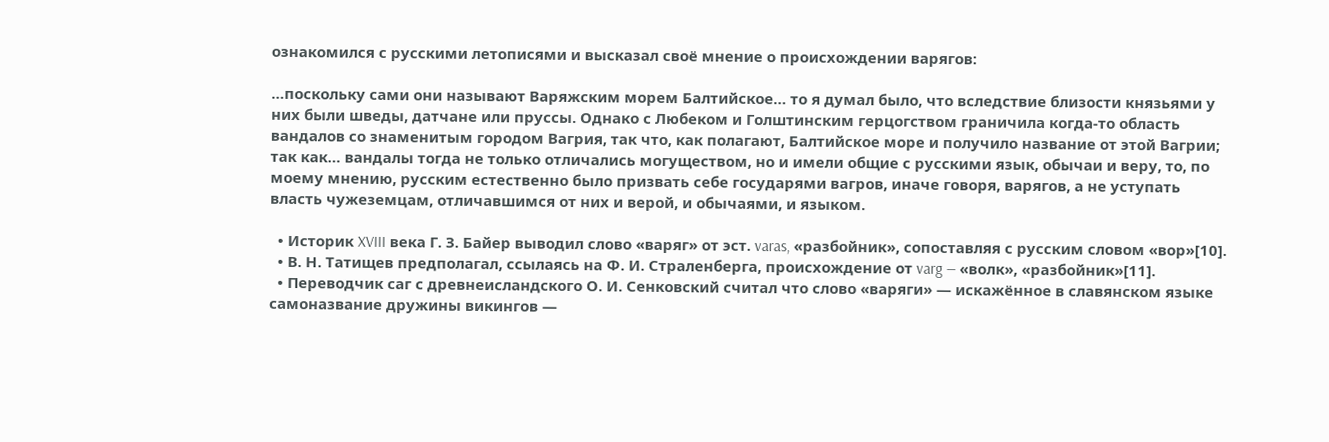ознакомился с русскими летописями и высказал своё мнение о происхождении варягов:

…поскольку сами они называют Варяжским морем Балтийское… то я думал было, что вследствие близости князьями у них были шведы, датчане или пруссы. Однако с Любеком и Голштинским герцогством граничила когда-то область вандалов со знаменитым городом Вагрия, так что, как полагают, Балтийское море и получило название от этой Вагрии; так как… вандалы тогда не только отличались могуществом, но и имели общие с русскими язык, обычаи и веру, то, по моему мнению, русским естественно было призвать себе государями вагров, иначе говоря, варягов, а не уступать власть чужеземцам, отличавшимся от них и верой, и обычаями, и языком.

  • Историк XVIII века Г. З. Байер выводил слово «варяг» от эст. varas, «разбойник», сопоставляя с русским словом «вор»[10].
  • В. Н. Татищев предполагал, ссылаясь на Ф. И. Страленберга, происхождение от varg — «волк», «разбойник»[11].
  • Переводчик саг с древнеисландского О. И. Сенковский считал что слово «варяги» — искажённое в славянском языке самоназвание дружины викингов —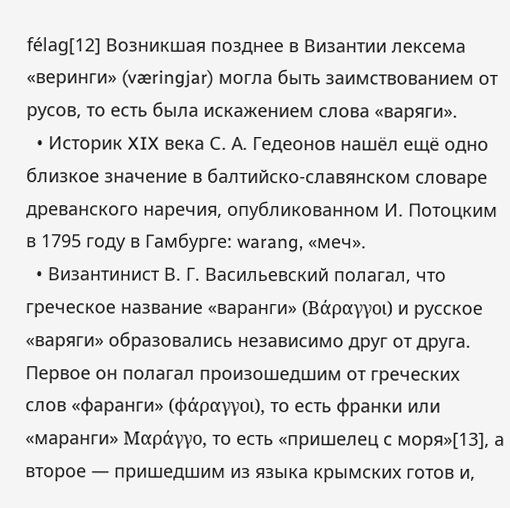félag[12] Возникшая позднее в Византии лексема «веринги» (væringjar) могла быть заимствованием от русов, то есть была искажением слова «варяги».
  • Историк XIX века С. А. Гедеонов нашёл ещё одно близкое значение в балтийско-славянском словаре древанского наречия, опубликованном И. Потоцким в 1795 году в Гамбурге: warang, «меч».
  • Византинист В. Г. Васильевский полагал, что греческое название «варанги» (Βάραγγοι) и русское «варяги» образовались независимо друг от друга. Первое он полагал произошедшим от греческих слов «фаранги» (ϕάραγγοι), то есть франки или «маранги» Μαράγγο, то есть «пришелец с моря»[13], а второе — пришедшим из языка крымских готов и,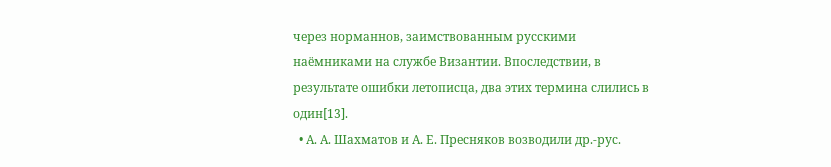через норманнов, заимствованным русскими наёмниками на службе Византии. Впоследствии, в результате ошибки летописца, два этих термина слились в один[13].
  • А. А. Шахматов и А. Е. Пресняков возводили др.-рус.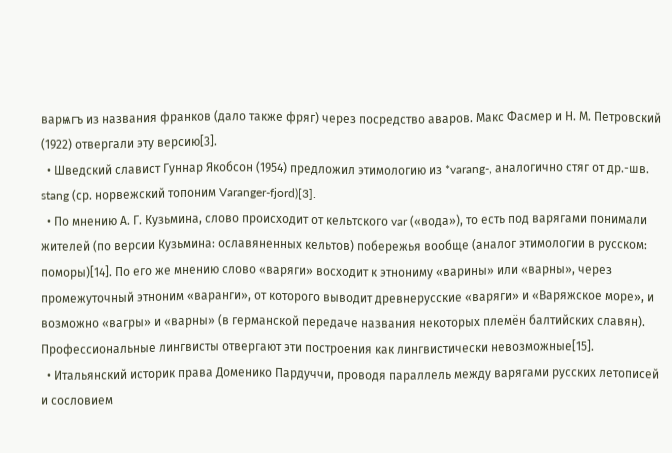варѩгъ из названия франков (дало также фряг) через посредство аваров. Макс Фасмер и Н. М. Петровский (1922) отвергали эту версию[3].
  • Шведский славист Гуннар Якобсон (1954) предложил этимологию из *varang-, аналогично стяг от др.-шв. stang (ср. норвежский топоним Varanger-fjord)[3].
  • По мнению А. Г. Кузьмина, слово происходит от кельтского var («вода»), то есть под варягами понимали жителей (по версии Кузьмина: ославяненных кельтов) побережья вообще (аналог этимологии в русском: поморы)[14]. По его же мнению слово «варяги» восходит к этнониму «варины» или «варны», через промежуточный этноним «варанги», от которого выводит древнерусские «варяги» и «Варяжское море», и возможно «вагры» и «варны» (в германской передаче названия некоторых племён балтийских славян). Профессиональные лингвисты отвергают эти построения как лингвистически невозможные[15].
  • Итальянский историк права Доменико Пардуччи, проводя параллель между варягами русских летописей и сословием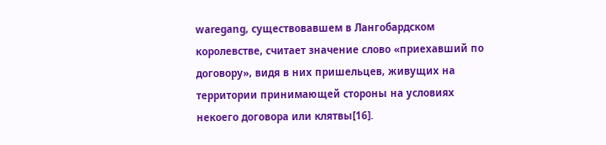waregang, существовавшем в Лангобардском королевстве, считает значение слово «приехавший по договору», видя в них пришельцев, живущих на территории принимающей стороны на условиях некоего договора или клятвы[16].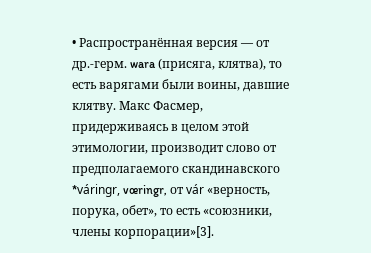• Распространённая версия — от др.-герм. wara (присяга, клятва), то есть варягами были воины, давшие клятву. Макс Фасмер, придерживаясь в целом этой этимологии, производит слово от предполагаемого скандинавского *váringr, vœringr, от vár «верность, порука, обет», то есть «союзники, члены корпорации»[3].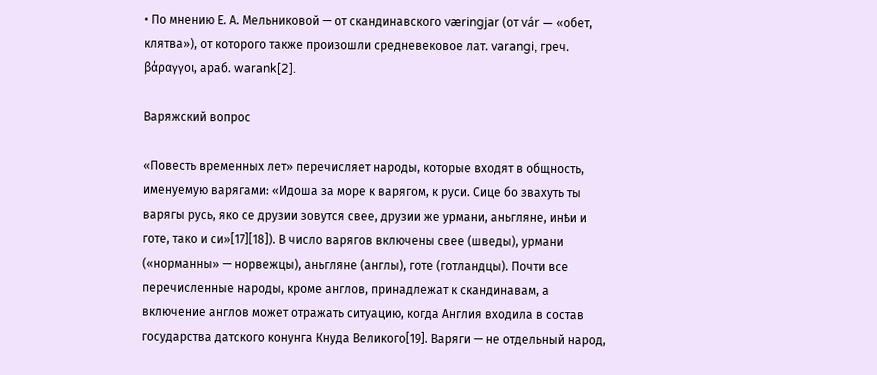• По мнению Е. А. Мельниковой — от скандинавского væringjar (от vár — «обет, клятва»), от которого также произошли средневековое лат. varangi, греч. βάραγγοι, араб. warank[2].

Варяжский вопрос

«Повесть временных лет» перечисляет народы, которые входят в общность, именуемую варягами: «Идоша за море к варягом, к руси. Сице бо звахуть ты варягы русь, яко се друзии зовутся свее, друзии же урмани, аньгляне, инѣи и готе, тако и си»[17][18]). В число варягов включены свее (шведы), урмани («норманны» — норвежцы), аньгляне (англы), готе (готландцы). Почти все перечисленные народы, кроме англов, принадлежат к скандинавам, а включение англов может отражать ситуацию, когда Англия входила в состав государства датского конунга Кнуда Великого[19]. Варяги — не отдельный народ,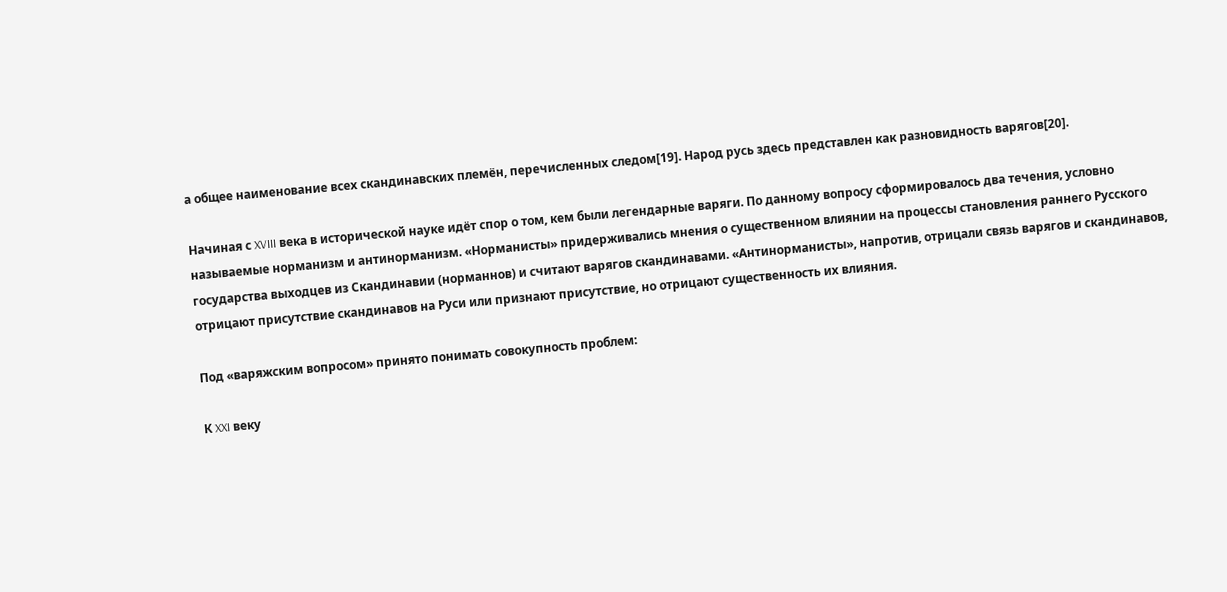а общее наименование всех скандинавских племён, перечисленных следом[19]. Народ русь здесь представлен как разновидность варягов[20].

Начиная с XVIII века в исторической науке идёт спор о том, кем были легендарные варяги. По данному вопросу сформировалось два течения, условно называемые норманизм и антинорманизм. «Норманисты» придерживались мнения о существенном влиянии на процессы становления раннего Русского государства выходцев из Скандинавии (норманнов) и считают варягов скандинавами. «Антинорманисты», напротив, отрицали связь варягов и скандинавов, отрицают присутствие скандинавов на Руси или признают присутствие, но отрицают существенность их влияния.

Под «варяжским вопросом» принято понимать совокупность проблем:

К XXI веку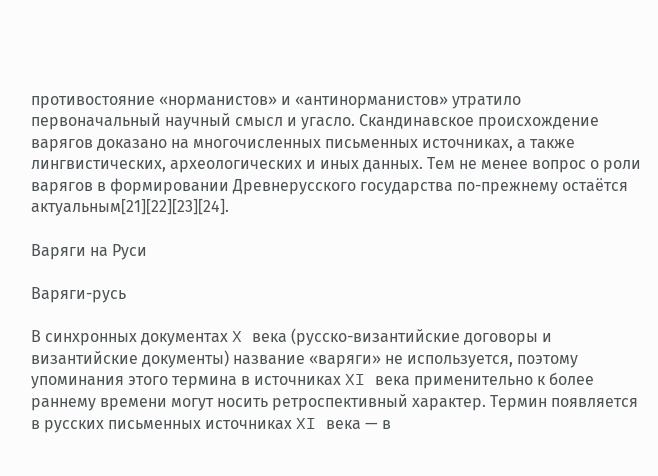противостояние «норманистов» и «антинорманистов» утратило первоначальный научный смысл и угасло. Скандинавское происхождение варягов доказано на многочисленных письменных источниках, а также лингвистических, археологических и иных данных. Тем не менее вопрос о роли варягов в формировании Древнерусского государства по-прежнему остаётся актуальным[21][22][23][24].

Варяги на Руси

Варяги-русь

В синхронных документах X века (русско-византийские договоры и византийские документы) название «варяги» не используется, поэтому упоминания этого термина в источниках XI века применительно к более раннему времени могут носить ретроспективный характер. Термин появляется в русских письменных источниках XI века — в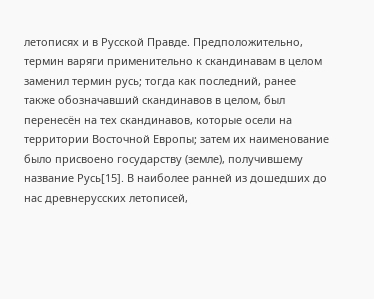летописях и в Русской Правде. Предположительно, термин варяги применительно к скандинавам в целом заменил термин русь; тогда как последний, ранее также обозначавший скандинавов в целом, был перенесён на тех скандинавов, которые осели на территории Восточной Европы; затем их наименование было присвоено государству (земле), получившему название Русь[15]. В наиболее ранней из дошедших до нас древнерусских летописей,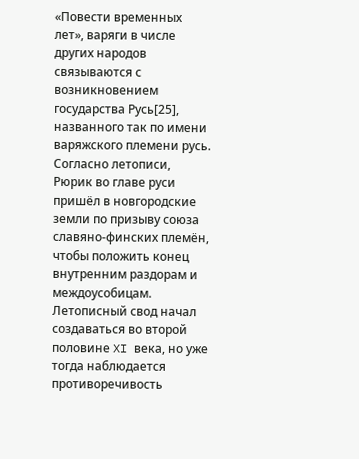«Повести временных лет», варяги в числе других народов связываются с возникновением государства Русь[25], названного так по имени варяжского племени русь. Согласно летописи, Рюрик во главе руси пришёл в новгородские земли по призыву союза славяно-финских племён, чтобы положить конец внутренним раздорам и междоусобицам. Летописный свод начал создаваться во второй половине XI века, но уже тогда наблюдается противоречивость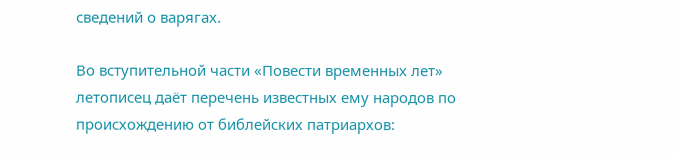сведений о варягах.

Во вступительной части «Повести временных лет» летописец даёт перечень известных ему народов по происхождению от библейских патриархов: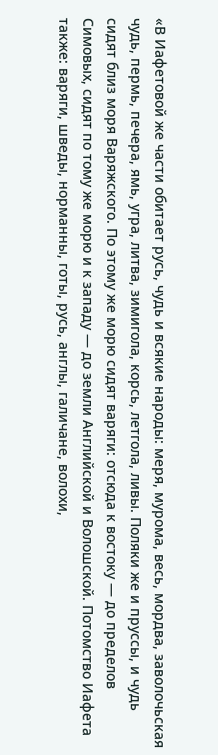«В Иафетовой же части обитает русь, чудь и всякие народы: меря, мурома, весь, мордва, заволочьская чудь, пермь, печера, ямь, угра, литва, зимигола, корсь, летгола, ливы. Поляки же и пруссы, и чудь сидят близ моря Варяжского. По этому же морю сидят варяги: отсюда к востоку — до пределов Симовых, сидят по тому же морю и к западу — до земли Английской и Волошской. Потомство Иафета также: варяги, шведы, норманны, готы, русь, англы, галичане, волохи,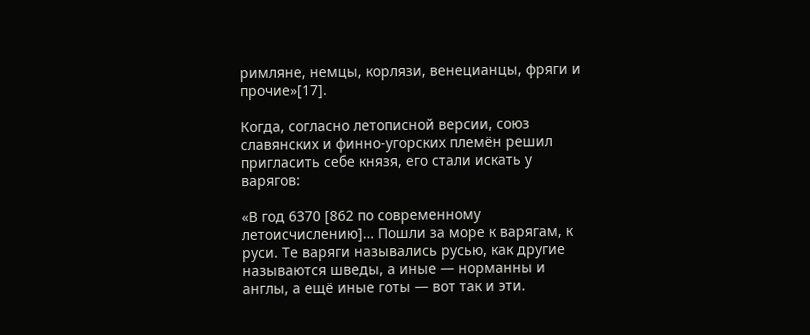римляне, немцы, корлязи, венецианцы, фряги и прочие»[17].

Когда, согласно летописной версии, союз славянских и финно-угорских племён решил пригласить себе князя, его стали искать у варягов:

«В год 6370 [862 по современному летоисчислению]… Пошли за море к варягам, к руси. Те варяги назывались русью, как другие называются шведы, а иные — норманны и англы, а ещё иные готы — вот так и эти.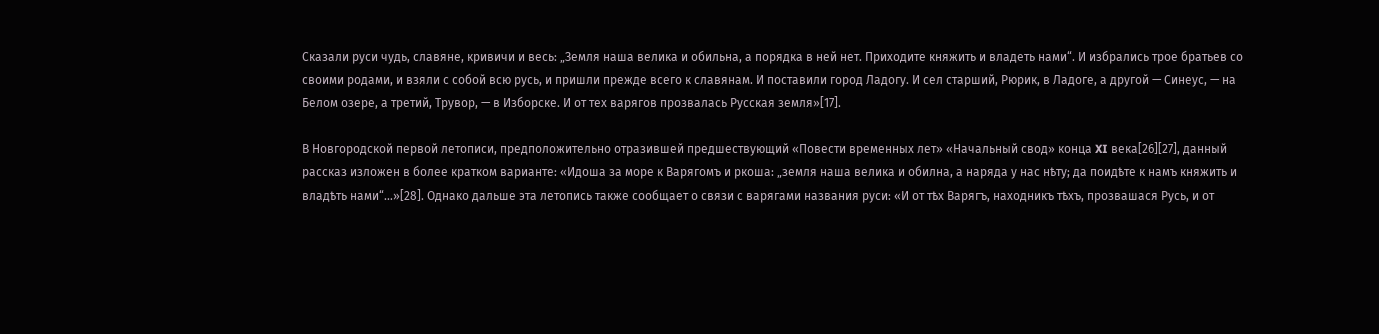Сказали руси чудь, славяне, кривичи и весь: „Земля наша велика и обильна, а порядка в ней нет. Приходите княжить и владеть нами“. И избрались трое братьев со своими родами, и взяли с собой всю русь, и пришли прежде всего к славянам. И поставили город Ладогу. И сел старший, Рюрик, в Ладоге, а другой — Синеус, — на Белом озере, а третий, Трувор, — в Изборске. И от тех варягов прозвалась Русская земля»[17].

В Новгородской первой летописи, предположительно отразившей предшествующий «Повести временных лет» «Начальный свод» конца XI века[26][27], данный рассказ изложен в более кратком варианте: «Идоша за море к Варягомъ и ркоша: „земля наша велика и обилна, а наряда у нас нѣту; да поидѣте к намъ княжить и владѣть нами“…»[28]. Однако дальше эта летопись также сообщает о связи с варягами названия руси: «И от тѣх Варягъ, находникъ тѣхъ, прозвашася Русь, и от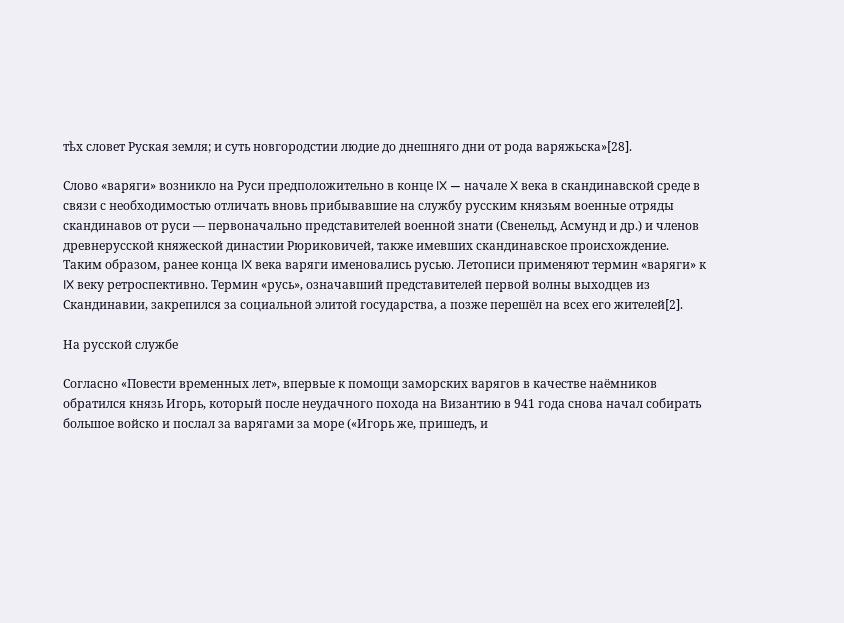тѣх словет Руская земля; и суть новгородстии людие до днешняго дни от рода варяжьска»[28].

Слово «варяги» возникло на Руси предположительно в конце IX — начале X века в скандинавской среде в связи с необходимостью отличать вновь прибывавшие на службу русским князьям военные отряды скандинавов от руси — первоначально представителей военной знати (Свенельд, Асмунд и др.) и членов древнерусской княжеской династии Рюриковичей, также имевших скандинавское происхождение. Таким образом, ранее конца IX века варяги именовались русью. Летописи применяют термин «варяги» к IX веку ретроспективно. Термин «русь», означавший представителей первой волны выходцев из Скандинавии, закрепился за социальной элитой государства, а позже перешёл на всех его жителей[2].

На русской службе

Согласно «Повести временных лет», впервые к помощи заморских варягов в качестве наёмников обратился князь Игорь, который после неудачного похода на Византию в 941 года снова начал собирать большое войско и послал за варягами за море («Игорь же, пришедъ, и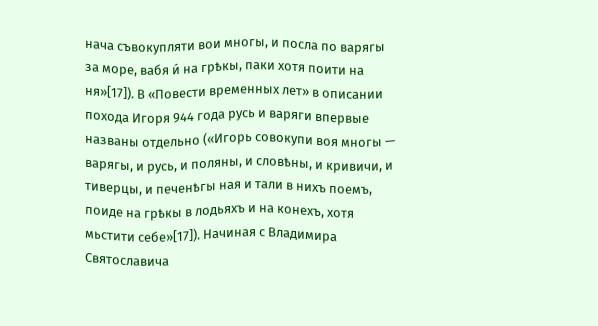нача съвокупляти вои многы, и посла по варягы за море, вабя и́ на грѣкы, паки хотя поити на ня»[17]). В «Повести временных лет» в описании похода Игоря 944 года русь и варяги впервые названы отдельно («Игорь совокупи воя многы — варягы, и русь, и поляны, и словѣны, и кривичи, и тиверцы, и печенѣгы ная и тали в нихъ поемъ, поиде на грѣкы в лодьяхъ и на конехъ, хотя мьстити себе»[17]). Начиная с Владимира Святославича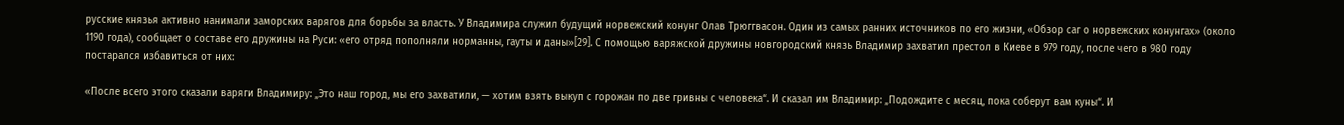русские князья активно нанимали заморских варягов для борьбы за власть. У Владимира служил будущий норвежский конунг Олав Трюггвасон. Один из самых ранних источников по его жизни, «Обзор саг о норвежских конунгах» (около 1190 года), сообщает о составе его дружины на Руси: «его отряд пополняли норманны, гауты и даны»[29]. С помощью варяжской дружины новгородский князь Владимир захватил престол в Киеве в 979 году, после чего в 980 году постарался избавиться от них:

«После всего этого сказали варяги Владимиру: „Это наш город, мы его захватили, — хотим взять выкуп с горожан по две гривны с человека“. И сказал им Владимир: „Подождите с месяц, пока соберут вам куны“. И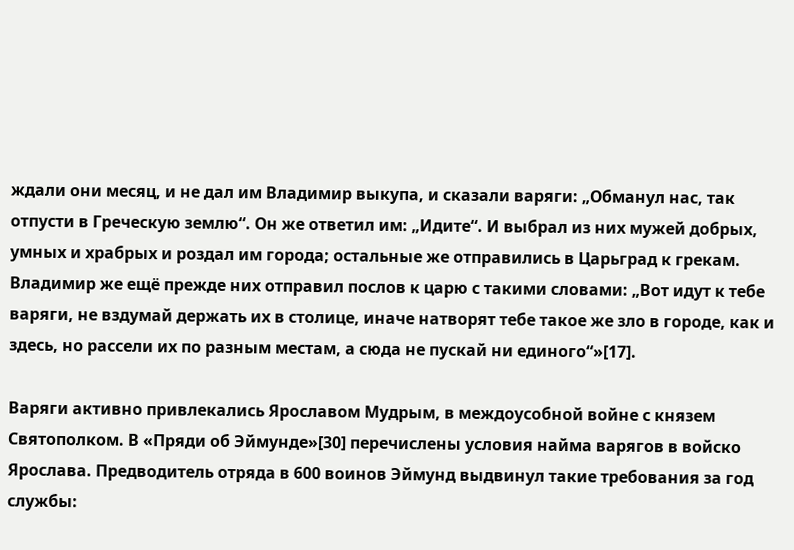ждали они месяц, и не дал им Владимир выкупа, и сказали варяги: „Обманул нас, так отпусти в Греческую землю“. Он же ответил им: „Идите“. И выбрал из них мужей добрых, умных и храбрых и роздал им города; остальные же отправились в Царьград к грекам. Владимир же ещё прежде них отправил послов к царю с такими словами: „Вот идут к тебе варяги, не вздумай держать их в столице, иначе натворят тебе такое же зло в городе, как и здесь, но рассели их по разным местам, а сюда не пускай ни единого“»[17].

Варяги активно привлекались Ярославом Мудрым, в междоусобной войне с князем Святополком. В «Пряди об Эймунде»[30] перечислены условия найма варягов в войско Ярослава. Предводитель отряда в 600 воинов Эймунд выдвинул такие требования за год службы: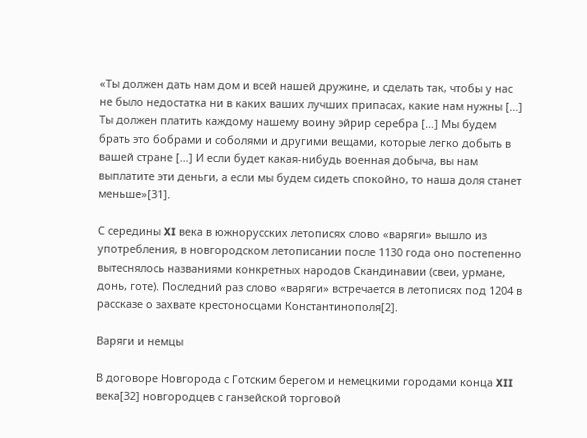«Ты должен дать нам дом и всей нашей дружине, и сделать так, чтобы у нас не было недостатка ни в каких ваших лучших припасах, какие нам нужны […] Ты должен платить каждому нашему воину эйрир серебра […] Мы будем брать это бобрами и соболями и другими вещами, которые легко добыть в вашей стране […] И если будет какая-нибудь военная добыча, вы нам выплатите эти деньги, а если мы будем сидеть спокойно, то наша доля станет меньше»[31].

С середины XI века в южнорусских летописях слово «варяги» вышло из употребления, в новгородском летописании после 1130 года оно постепенно вытеснялось названиями конкретных народов Скандинавии (свеи, урмане, донь, готе). Последний раз слово «варяги» встречается в летописях под 1204 в рассказе о захвате крестоносцами Константинополя[2].

Варяги и немцы

В договоре Новгорода с Готским берегом и немецкими городами конца XII века[32] новгородцев с ганзейской торговой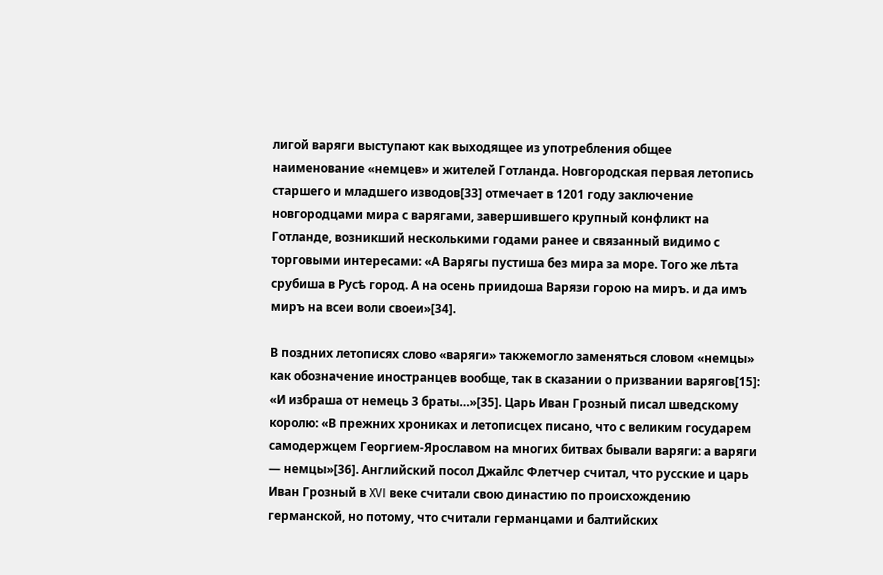лигой варяги выступают как выходящее из употребления общее наименование «немцев» и жителей Готланда. Новгородская первая летопись старшего и младшего изводов[33] отмечает в 1201 году заключение новгородцами мира с варягами, завершившего крупный конфликт на Готланде, возникший несколькими годами ранее и связанный видимо с торговыми интересами: «А Варягы пустиша без мира за море. Того же лѣта срубиша в Русѣ город. А на осень приидоша Варязи горою на миръ. и да имъ миръ на всеи воли своеи»[34].

В поздних летописях слово «варяги» такжемогло заменяться словом «немцы» как обозначение иностранцев вообще, так в сказании о призвании варягов[15]: «И избраша от немець 3 браты…»[35]. Царь Иван Грозный писал шведскому королю: «В прежних хрониках и летописцех писано, что с великим государем самодержцем Георгием-Ярославом на многих битвах бывали варяги: а варяги — немцы»[36]. Английский посол Джайлс Флетчер считал, что русские и царь Иван Грозный в XVI веке считали свою династию по происхождению германской, но потому, что считали германцами и балтийских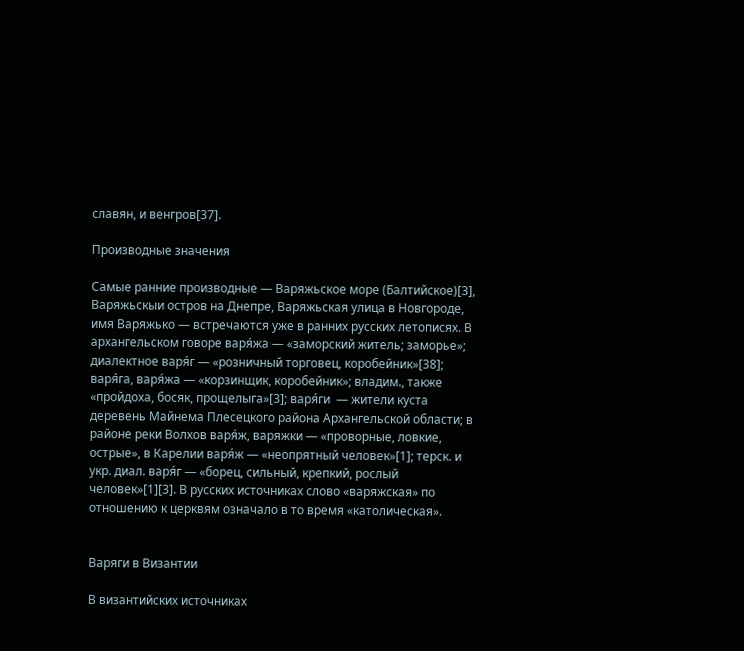славян, и венгров[37].

Производные значения

Самые ранние производные — Варяжьское море (Балтийское)[3], Варяжьскыи остров на Днепре, Варяжьская улица в Новгороде, имя Варяжько — встречаются уже в ранних русских летописях. В архангельском говоре варя́жа — «заморский житель; заморье»; диалектное варя́г — «розничный торговец, коробейник»[38]; варя́га, варя́жа — «корзинщик, коробейник»; владим., также «пройдоха, босяк, прощелыга»[3]; варя́ги  — жители куста деревень Майнема Плесецкого района Архангельской области; в районе реки Волхов варя́ж, варяжки — «проворные, ловкие, острые», в Карелии варя́ж — «неопрятный человек»[1]; терск. и укр. диал. варя́г — «борец, сильный, крепкий, рослый человек»[1][3]. В русских источниках слово «варяжская» по отношению к церквям означало в то время «католическая».


Варяги в Византии

В византийских источниках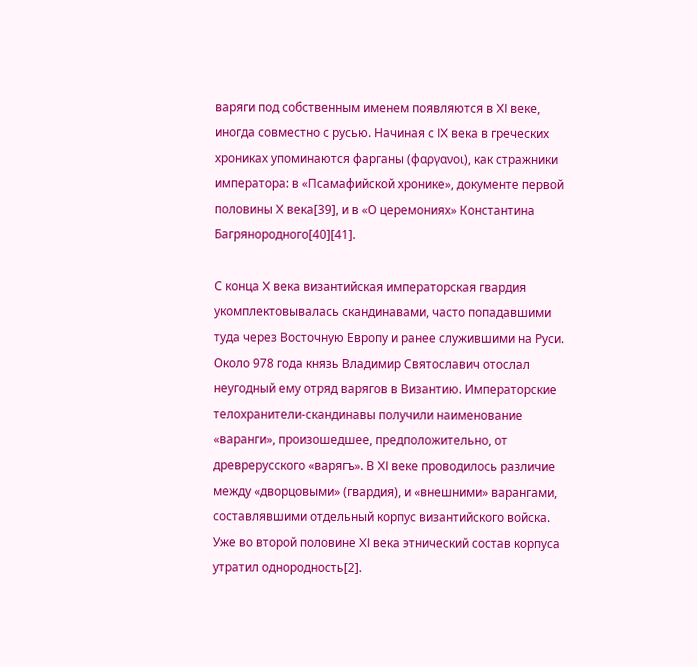варяги под собственным именем появляются в XI веке, иногда совместно с русью. Начиная с IX века в греческих хрониках упоминаются фарганы (φαργανοι), как стражники императора: в «Псамафийской хронике», документе первой половины X века[39], и в «О церемониях» Константина Багрянородного[40][41].

С конца X века византийская императорская гвардия укомплектовывалась скандинавами, часто попадавшими туда через Восточную Европу и ранее служившими на Руси. Около 978 года князь Владимир Святославич отослал неугодный ему отряд варягов в Византию. Императорские телохранители-скандинавы получили наименование «варанги», произошедшее, предположительно, от древрерусского «варягъ». В XI веке проводилось различие между «дворцовыми» (гвардия), и «внешними» варангами, составлявшими отдельный корпус византийского войска. Уже во второй половине XI века этнический состав корпуса утратил однородность[2].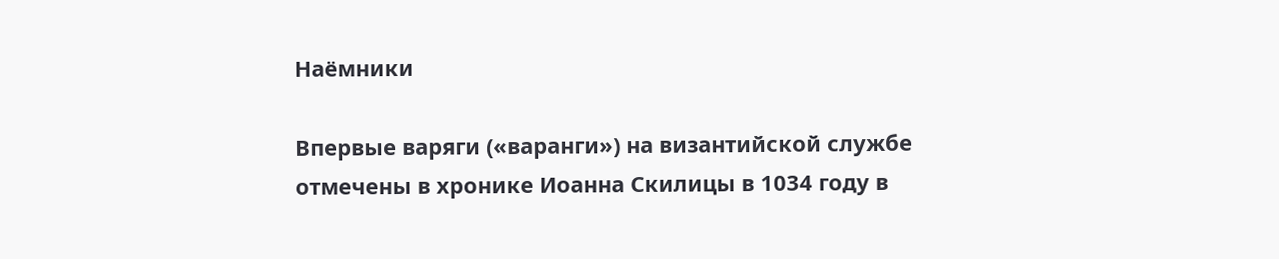Наёмники

Впервые варяги («варанги») на византийской службе отмечены в хронике Иоанна Скилицы в 1034 году в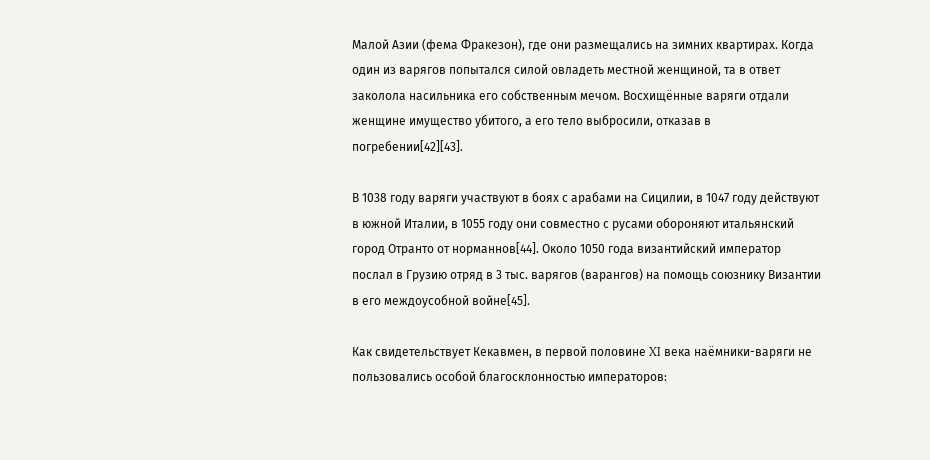Малой Азии (фема Фракезон), где они размещались на зимних квартирах. Когда один из варягов попытался силой овладеть местной женщиной, та в ответ заколола насильника его собственным мечом. Восхищённые варяги отдали женщине имущество убитого, а его тело выбросили, отказав в погребении[42][43].

В 1038 году варяги участвуют в боях с арабами на Сицилии, в 1047 году действуют в южной Италии, в 1055 году они совместно с русами обороняют итальянский город Отранто от норманнов[44]. Около 1050 года византийский император послал в Грузию отряд в 3 тыс. варягов (варангов) на помощь союзнику Византии в его междоусобной войне[45].

Как свидетельствует Кекавмен, в первой половине XI века наёмники-варяги не пользовались особой благосклонностью императоров: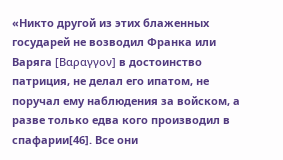«Никто другой из этих блаженных государей не возводил Франка или Варяга [Βαραγγον] в достоинство патриция, не делал его ипатом, не поручал ему наблюдения за войском, а разве только едва кого производил в спафарии[46]. Все они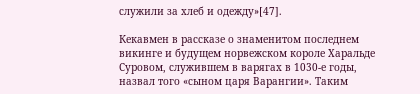служили за хлеб и одежду»[47].

Кекавмен в рассказе о знаменитом последнем викинге и будущем норвежском короле Харальде Суровом, служившем в варягах в 1030-е годы, назвал того «сыном царя Варангии». Таким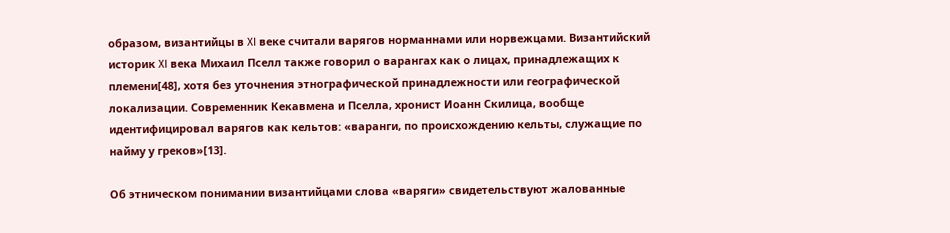образом, византийцы в XI веке считали варягов норманнами или норвежцами. Византийский историк XI века Михаил Пселл также говорил о варангах как о лицах, принадлежащих к племени[48], хотя без уточнения этнографической принадлежности или географической локализации. Современник Кекавмена и Пселла, хронист Иоанн Скилица, вообще идентифицировал варягов как кельтов: «варанги, по происхождению кельты, служащие по найму у греков»[13].

Об этническом понимании византийцами слова «варяги» свидетельствуют жалованные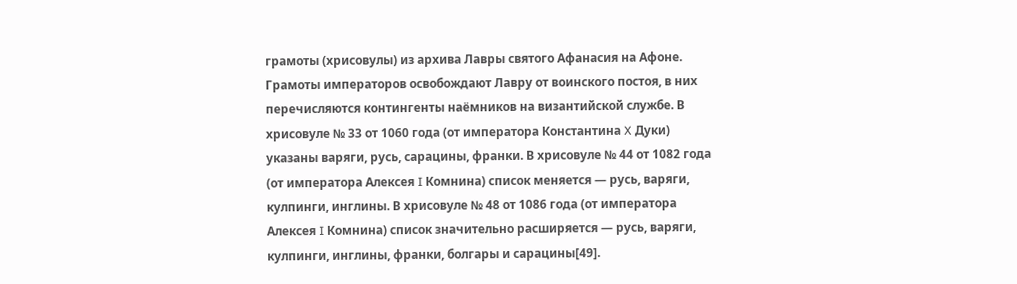грамоты (хрисовулы) из архива Лавры святого Афанасия на Афоне. Грамоты императоров освобождают Лавру от воинского постоя, в них перечисляются контингенты наёмников на византийской службе. В хрисовуле № 33 от 1060 года (от императора Константина X Дуки) указаны варяги, русь, сарацины, франки. В хрисовуле № 44 от 1082 года (от императора Алексея I Комнина) список меняется — русь, варяги, кулпинги, инглины. В хрисовуле № 48 от 1086 года (от императора Алексея I Комнина) список значительно расширяется — русь, варяги, кулпинги, инглины, франки, болгары и сарацины[49].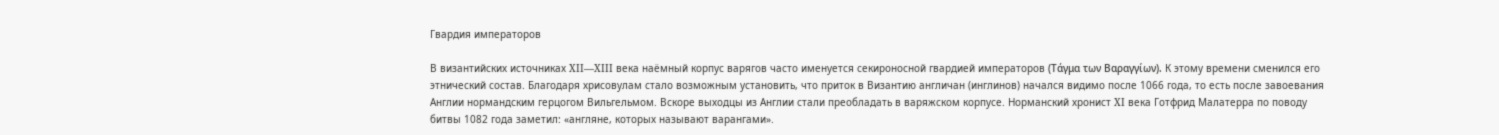Гвардия императоров

В византийских источниках XII—XIII века наёмный корпус варягов часто именуется секироносной гвардией императоров (Τάγμα των Βαραγγίων). К этому времени сменился его этнический состав. Благодаря хрисовулам стало возможным установить, что приток в Византию англичан (инглинов) начался видимо после 1066 года, то есть после завоевания Англии нормандским герцогом Вильгельмом. Вскоре выходцы из Англии стали преобладать в варяжском корпусе. Норманский хронист XI века Готфрид Малатерра по поводу битвы 1082 года заметил: «англяне, которых называют варангами».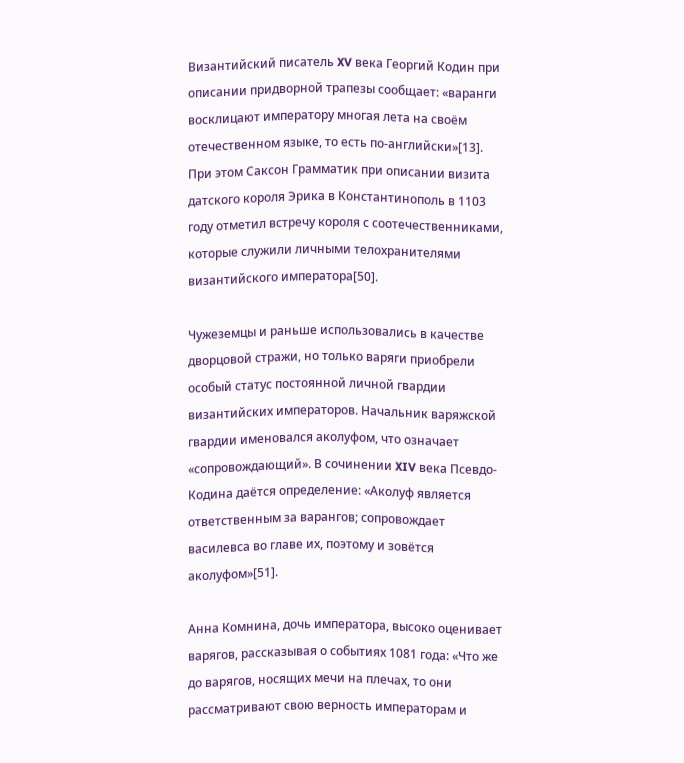Византийский писатель XV века Георгий Кодин при описании придворной трапезы сообщает: «варанги восклицают императору многая лета на своём отечественном языке, то есть по-английски»[13]. При этом Саксон Грамматик при описании визита датского короля Эрика в Константинополь в 1103 году отметил встречу короля с соотечественниками, которые служили личными телохранителями византийского императора[50].

Чужеземцы и раньше использовались в качестве дворцовой стражи, но только варяги приобрели особый статус постоянной личной гвардии византийских императоров. Начальник варяжской гвардии именовался аколуфом, что означает «сопровождающий». В сочинении XIV века Псевдо-Кодина даётся определение: «Аколуф является ответственным за варангов; сопровождает василевса во главе их, поэтому и зовётся аколуфом»[51].

Анна Комнина, дочь императора, высоко оценивает варягов, рассказывая о событиях 1081 года: «Что же до варягов, носящих мечи на плечах, то они рассматривают свою верность императорам и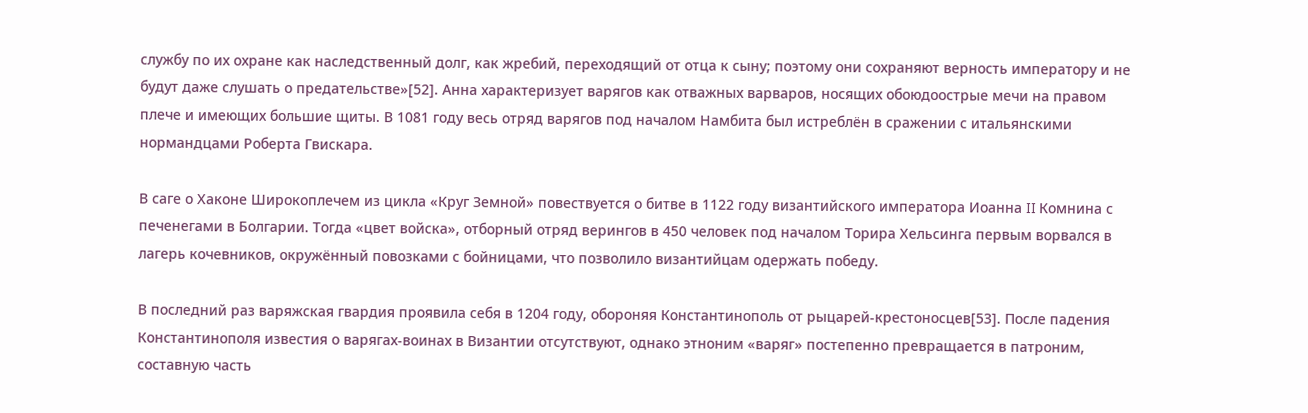службу по их охране как наследственный долг, как жребий, переходящий от отца к сыну; поэтому они сохраняют верность императору и не будут даже слушать о предательстве»[52]. Анна характеризует варягов как отважных варваров, носящих обоюдоострые мечи на правом плече и имеющих большие щиты. В 1081 году весь отряд варягов под началом Намбита был истреблён в сражении с итальянскими нормандцами Роберта Гвискара.

В саге о Хаконе Широкоплечем из цикла «Круг Земной» повествуется о битве в 1122 году византийского императора Иоанна II Комнина с печенегами в Болгарии. Тогда «цвет войска», отборный отряд верингов в 450 человек под началом Торира Хельсинга первым ворвался в лагерь кочевников, окружённый повозками с бойницами, что позволило византийцам одержать победу.

В последний раз варяжская гвардия проявила себя в 1204 году, обороняя Константинополь от рыцарей-крестоносцев[53]. После падения Константинополя известия о варягах-воинах в Византии отсутствуют, однако этноним «варяг» постепенно превращается в патроним, составную часть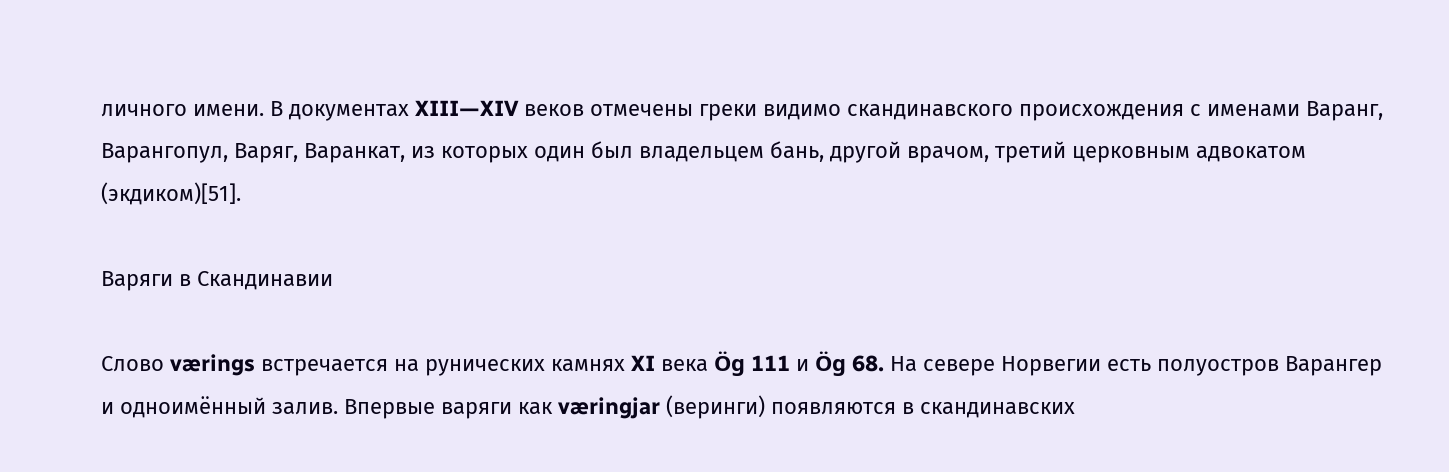личного имени. В документах XIII—XIV веков отмечены греки видимо скандинавского происхождения с именами Варанг, Варангопул, Варяг, Варанкат, из которых один был владельцем бань, другой врачом, третий церковным адвокатом (экдиком)[51].

Варяги в Скандинавии

Слово værings встречается на рунических камнях XI века Ög 111 и Ög 68. На севере Норвегии есть полуостров Варангер и одноимённый залив. Впервые варяги как væringjar (веринги) появляются в скандинавских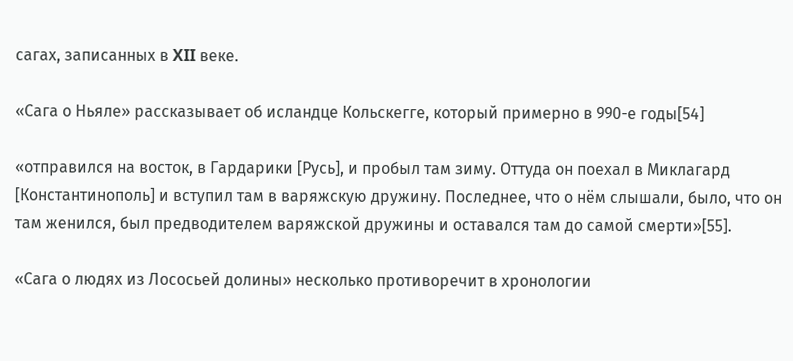сагах, записанных в XII веке.

«Сага о Ньяле» рассказывает об исландце Кольскегге, который примерно в 990-е годы[54]

«отправился на восток, в Гардарики [Русь], и пробыл там зиму. Оттуда он поехал в Миклагард [Константинополь] и вступил там в варяжскую дружину. Последнее, что о нём слышали, было, что он там женился, был предводителем варяжской дружины и оставался там до самой смерти»[55].

«Сага о людях из Лососьей долины» несколько противоречит в хронологии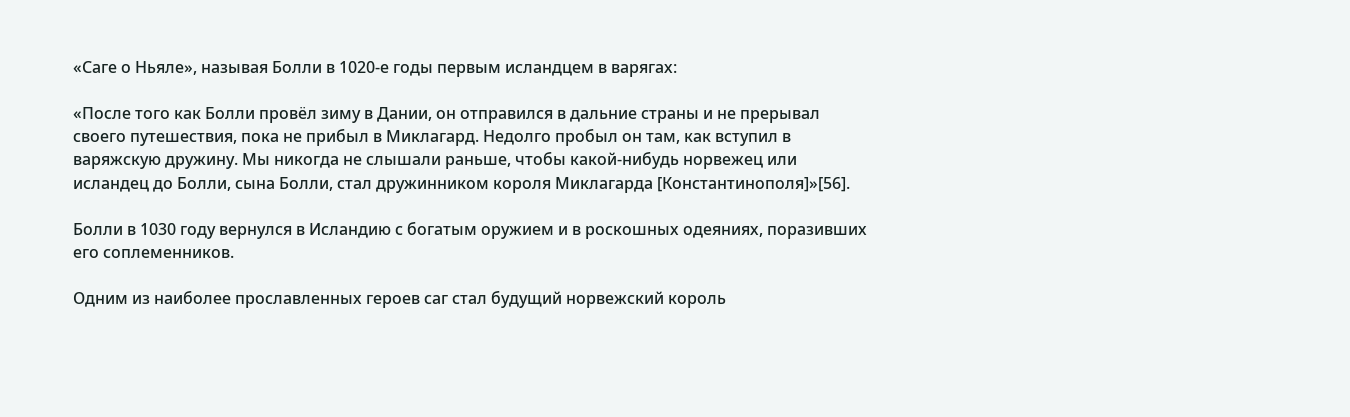«Саге о Ньяле», называя Болли в 1020-е годы первым исландцем в варягах:

«После того как Болли провёл зиму в Дании, он отправился в дальние страны и не прерывал своего путешествия, пока не прибыл в Миклагард. Недолго пробыл он там, как вступил в варяжскую дружину. Мы никогда не слышали раньше, чтобы какой-нибудь норвежец или исландец до Болли, сына Болли, стал дружинником короля Миклагарда [Константинополя]»[56].

Болли в 1030 году вернулся в Исландию с богатым оружием и в роскошных одеяниях, поразивших его соплеменников.

Одним из наиболее прославленных героев саг стал будущий норвежский король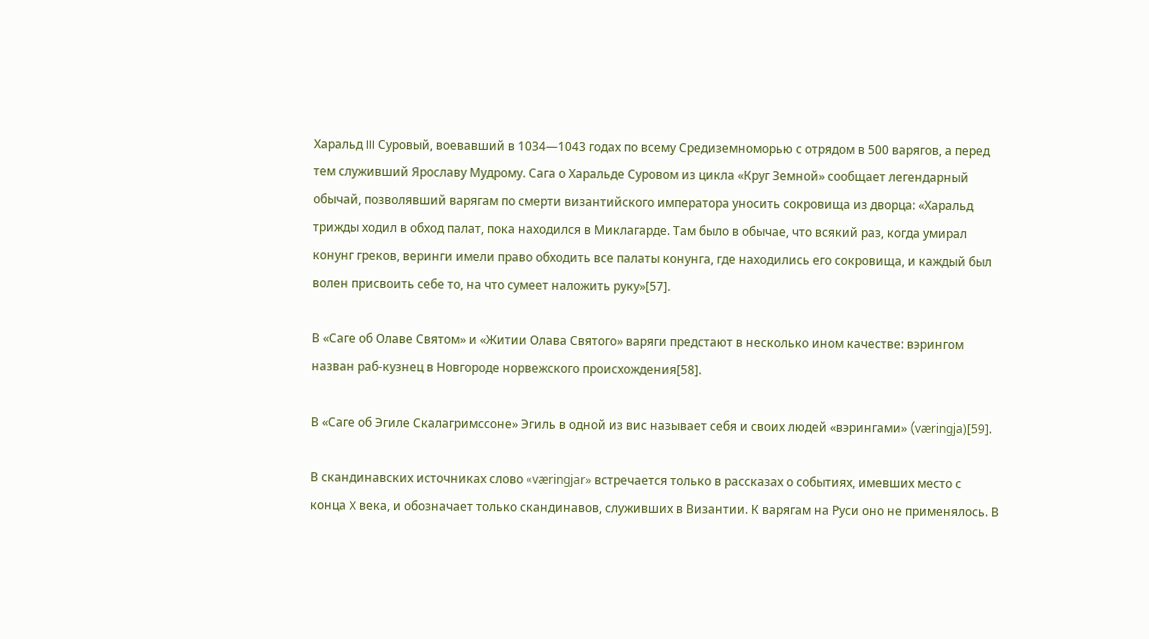Харальд III Суровый, воевавший в 1034—1043 годах по всему Средиземноморью с отрядом в 500 варягов, а перед тем служивший Ярославу Мудрому. Сага о Харальде Суровом из цикла «Круг Земной» сообщает легендарный обычай, позволявший варягам по смерти византийского императора уносить сокровища из дворца: «Харальд трижды ходил в обход палат, пока находился в Миклагарде. Там было в обычае, что всякий раз, когда умирал конунг греков, веринги имели право обходить все палаты конунга, где находились его сокровища, и каждый был волен присвоить себе то, на что сумеет наложить руку»[57].

В «Саге об Олаве Святом» и «Житии Олава Святого» варяги предстают в несколько ином качестве: вэрингом назван раб-кузнец в Новгороде норвежского происхождения[58].

В «Саге об Эгиле Скалагримссоне» Эгиль в одной из вис называет себя и своих людей «вэрингами» (væringja)[59].

В скандинавских источниках слово «væringjar» встречается только в рассказах о событиях, имевших место с конца X века, и обозначает только скандинавов, служивших в Византии. К варягам на Руси оно не применялось. В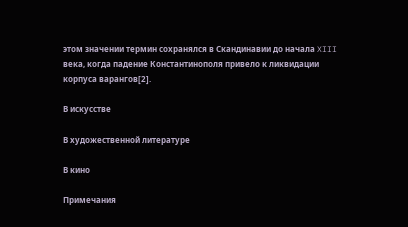этом значении термин сохранялся в Скандинавии до начала XIII века, когда падение Константинополя привело к ликвидации корпуса варангов[2].

В искусстве

В художественной литературе

В кино

Примечания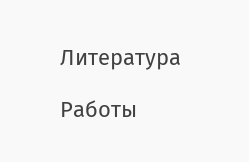Литература

Работы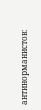антинорманистов: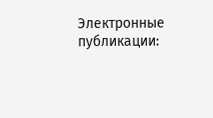Электронные публикации: